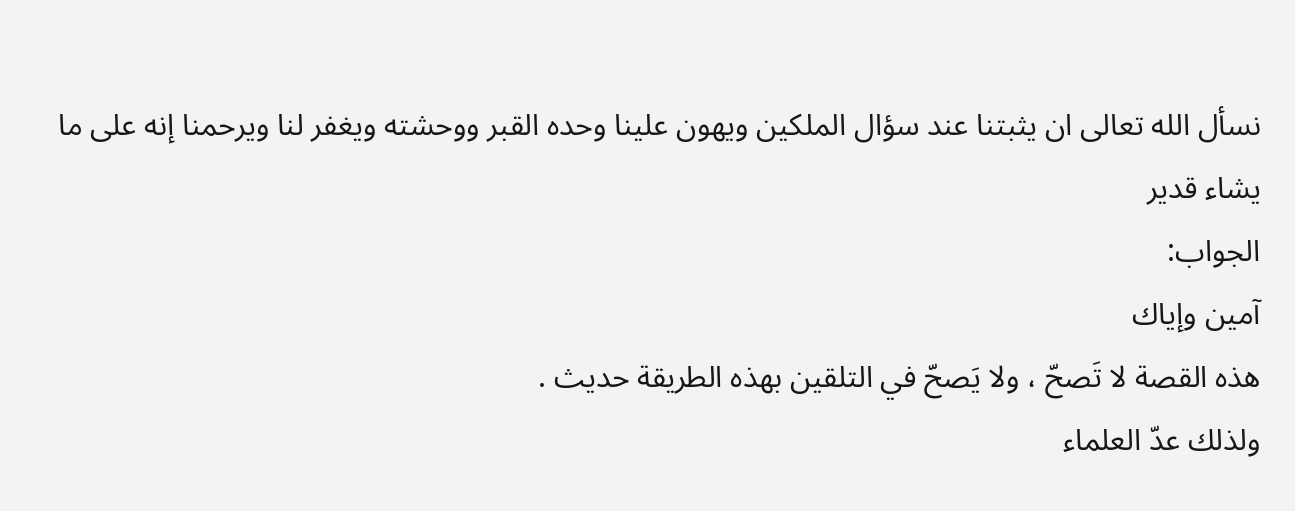نسأل الله تعالى ان يثبتنا عند سؤال الملكين ويهون علينا وحده القبر ووحشته ويغفر لنا ويرحمنا إنه على ما يشاء قدير
الجواب:
آمين وإياك
هذه القصة لا تَصحّ ، ولا يَصحّ في التلقين بهذه الطريقة حديث .
ولذلك عدّ العلماء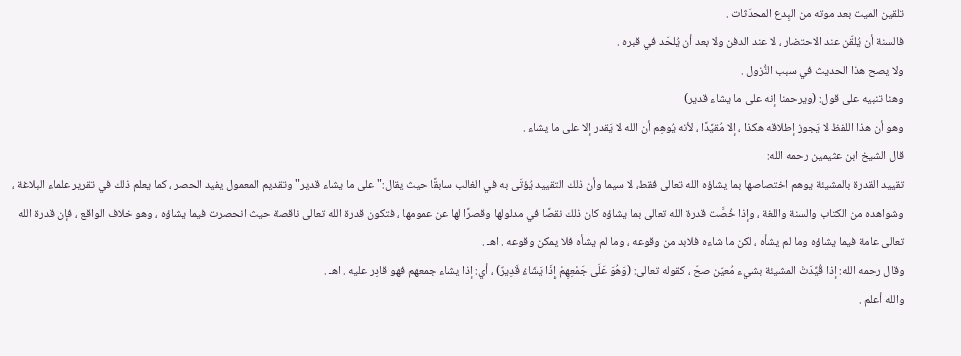تلقين الميت بعد موته من البِدع المحدَثات .
فالسنة أن يُلقّن عند الاحتضار ، لا عند الدفن ولا بعد أن يُلحَد في قبره .
ولا يصح هذا الحديث في سبب النُّزول .
وهنا تنبيه على قول: (ويرحمنا إنه على ما يشاء قدير)
وهو أن هذا اللفظ لا يَجوز إطلاقه هكذا ، إلا مُقيَّدًا ، لأنه يُوهِم أن الله لا يَقدر إلا على ما يشاء .
قال الشيخ ابن عثيمين رحمه الله:
تقييد القدرة بالمشيئة يوهم اختصاصها بما يشاؤه الله تعالى فقط، لا سيما وأن ذلك التقييد يُؤتَى به في الغالب سابقًا حيث يقال:"على ما يشاء قدير"وتقديم المعمول يفيد الحصر ، كما يعلم ذلك في تقرير علماء البلاغة ، وشواهده من الكتاب والسنة واللغة ، وإذا خُصَّت قدرة الله تعالى بما يشاؤه كان ذلك نقصًا في مدلولها وقصرًا لها عن عمومها ، فتكون قدرة الله تعالى ناقصة حيث انحصرت فيما يشاؤه ، وهو خلاف الواقع ، فإن قدرة الله تعالى عامة فيما يشاؤه وما لم يشأه ، لكن ما شاءه فلابد من وقوعه ، وما لم يشأه فلا يمكن وقوعه . اهـ .
وقال رحمه الله: إذا قُيِّدَتْ المشيئة بشيء مُعيّن صحّ ، كقوله تعالى: (وَهُوَ عَلَى جَمْعِهِمْ إِذَا يَشَاءُ قَدِيرٌ) ، أي: إذا يشاء جمعهم فهو قادِر عليه . اهـ .
والله أعلم .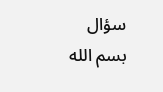سؤال
بسم الله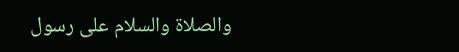والصلاة والسلام على رسول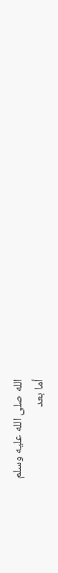الله صلى الله عليه وسلم
أما بعد